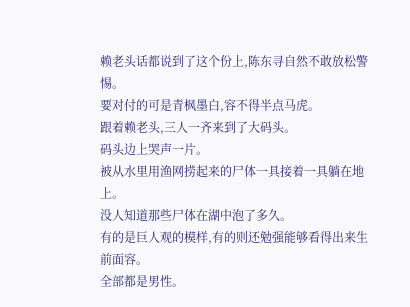赖老头话都说到了这个份上,陈东寻自然不敢放松警惕。
要对付的可是青枫墨白,容不得半点马虎。
跟着赖老头,三人一齐来到了大码头。
码头边上哭声一片。
被从水里用渔网捞起来的尸体一具接着一具躺在地上。
没人知道那些尸体在湖中泡了多久。
有的是巨人观的模样,有的则还勉强能够看得出来生前面容。
全部都是男性。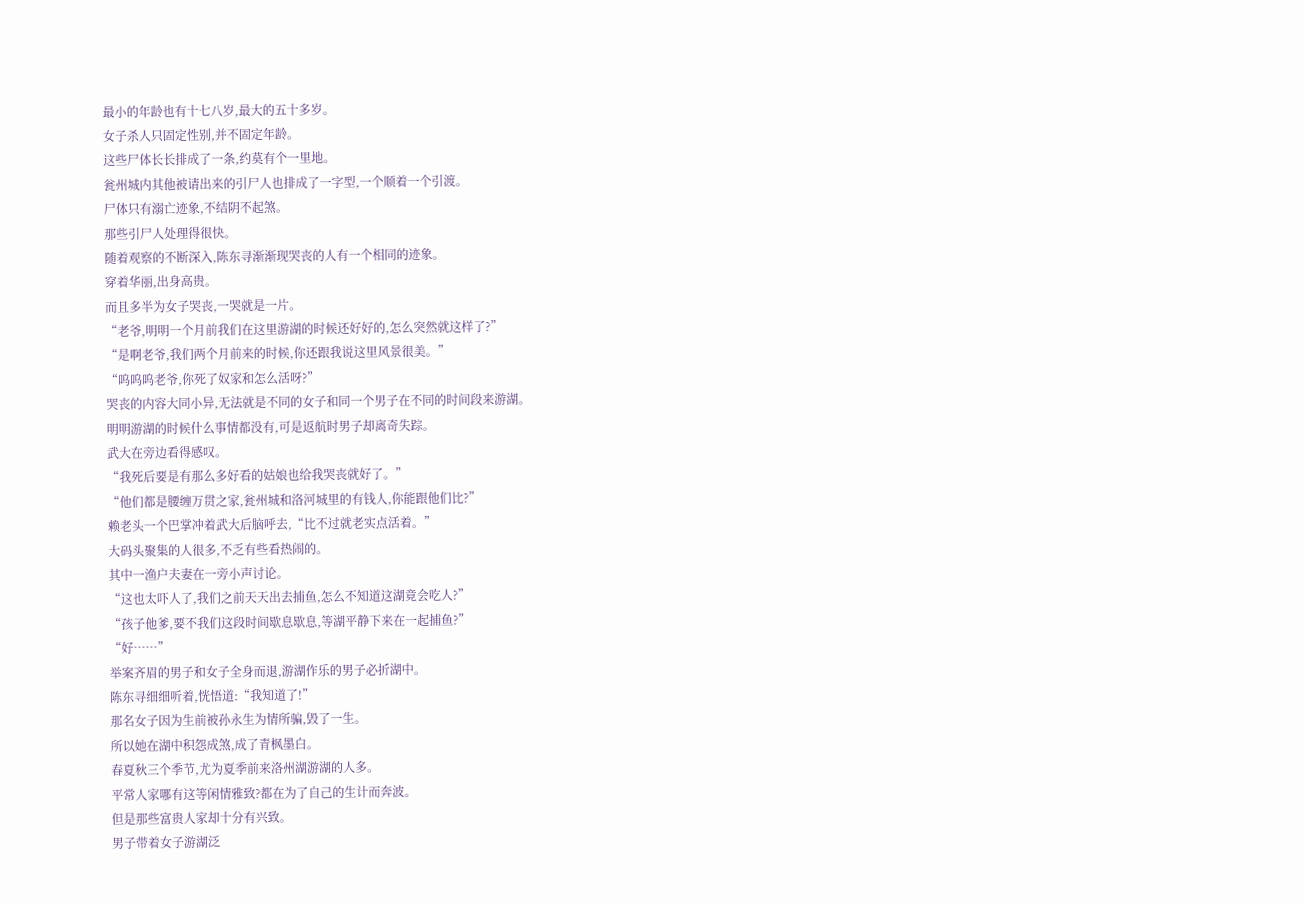最小的年龄也有十七八岁,最大的五十多岁。
女子杀人只固定性别,并不固定年龄。
这些尸体长长排成了一条,约莫有个一里地。
瓮州城内其他被请出来的引尸人也排成了一字型,一个顺着一个引渡。
尸体只有溺亡迹象,不结阴不起煞。
那些引尸人处理得很快。
随着观察的不断深入,陈东寻渐渐现哭丧的人有一个相同的迹象。
穿着华丽,出身高贵。
而且多半为女子哭丧,一哭就是一片。
“老爷,明明一个月前我们在这里游湖的时候还好好的,怎么突然就这样了?”
“是啊老爷,我们两个月前来的时候,你还跟我说这里风景很美。”
“呜呜呜老爷,你死了奴家和怎么活呀?”
哭丧的内容大同小异,无法就是不同的女子和同一个男子在不同的时间段来游湖。
明明游湖的时候什么事情都没有,可是返航时男子却离奇失踪。
武大在旁边看得感叹。
“我死后要是有那么多好看的姑娘也给我哭丧就好了。”
“他们都是腰缠万贯之家,瓮州城和洛河城里的有钱人,你能跟他们比?”
赖老头一个巴掌冲着武大后脑呼去,“比不过就老实点活着。”
大码头聚集的人很多,不乏有些看热闹的。
其中一渔户夫妻在一旁小声讨论。
“这也太吓人了,我们之前天天出去捕鱼,怎么不知道这湖竟会吃人?”
“孩子他爹,要不我们这段时间歇息歇息,等湖平静下来在一起捕鱼?”
“好……”
举案齐眉的男子和女子全身而退,游湖作乐的男子必折湖中。
陈东寻细细听着,恍悟道:“我知道了!”
那名女子因为生前被孙永生为情所骗,毁了一生。
所以她在湖中积怨成煞,成了青枫墨白。
春夏秋三个季节,尤为夏季前来洛州湖游湖的人多。
平常人家哪有这等闲情雅致?都在为了自己的生计而奔波。
但是那些富贵人家却十分有兴致。
男子带着女子游湖泛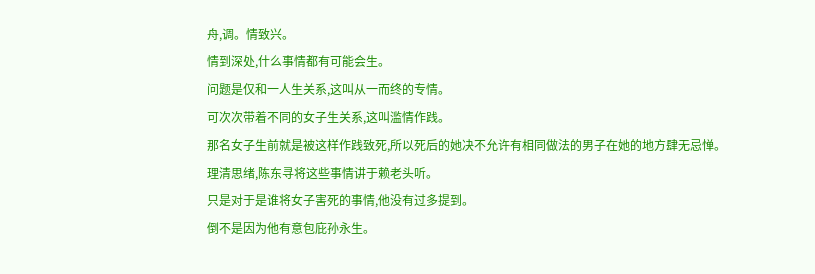舟,调。情致兴。
情到深处,什么事情都有可能会生。
问题是仅和一人生关系,这叫从一而终的专情。
可次次带着不同的女子生关系,这叫滥情作践。
那名女子生前就是被这样作践致死,所以死后的她决不允许有相同做法的男子在她的地方肆无忌惮。
理清思绪,陈东寻将这些事情讲于赖老头听。
只是对于是谁将女子害死的事情,他没有过多提到。
倒不是因为他有意包庇孙永生。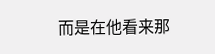而是在他看来那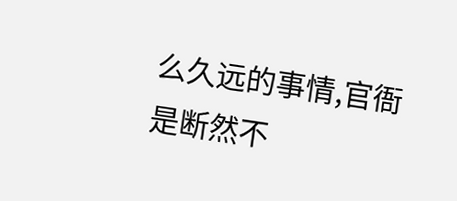么久远的事情,官衙是断然不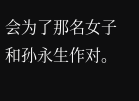会为了那名女子和孙永生作对。